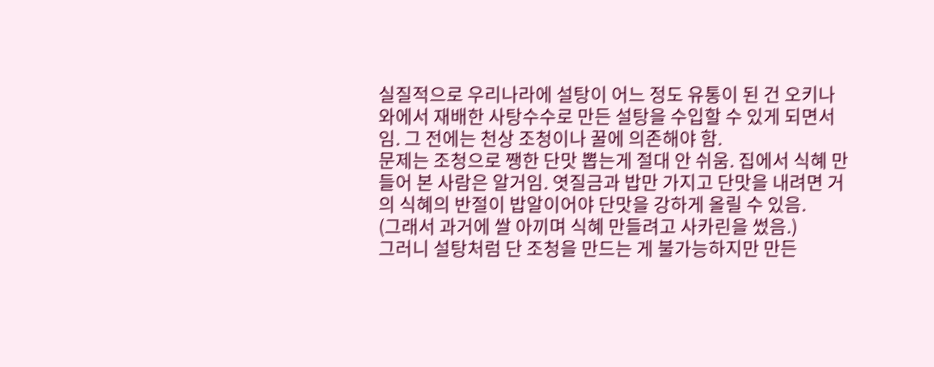실질적으로 우리나라에 설탕이 어느 정도 유통이 된 건 오키나와에서 재배한 사탕수수로 만든 설탕을 수입할 수 있게 되면서임. 그 전에는 천상 조청이나 꿀에 의존해야 함.
문제는 조청으로 쨍한 단맛 뽑는게 절대 안 쉬움. 집에서 식혜 만들어 본 사람은 알거임. 엿질금과 밥만 가지고 단맛을 내려면 거의 식혜의 반절이 밥알이어야 단맛을 강하게 올릴 수 있음.
(그래서 과거에 쌀 아끼며 식혜 만들려고 사카린을 썼음.)
그러니 설탕처럼 단 조청을 만드는 게 불가능하지만 만든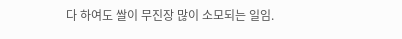다 하여도 쌀이 무진장 많이 소모되는 일임.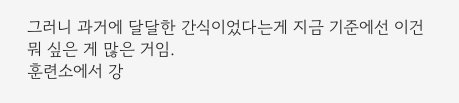그러니 과거에 달달한 간식이었다는게 지금 기준에선 이건 뭐 싶은 게 많은 거임.
훈련소에서 강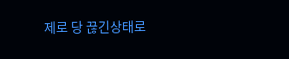제로 당 끊긴상태로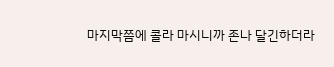마지막쯤에 콜라 마시니까 존나 달긴하더라